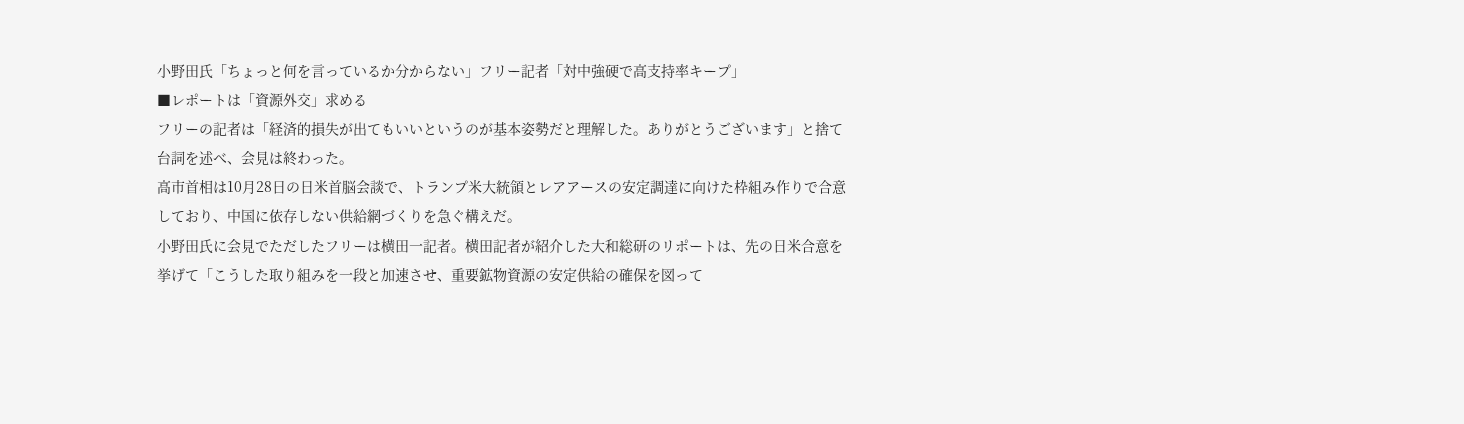小野田氏「ちょっと何を言っているか分からない」フリー記者「対中強硬で高支持率キープ」
■レポートは「資源外交」求める
フリーの記者は「経済的損失が出てもいいというのが基本姿勢だと理解した。ありがとうございます」と捨て台詞を述べ、会見は終わった。
高市首相は10月28日の日米首脳会談で、トランプ米大統領とレアアースの安定調達に向けた枠組み作りで合意しており、中国に依存しない供給網づくりを急ぐ構えだ。
小野田氏に会見でただしたフリーは横田一記者。横田記者が紹介した大和総研のリポートは、先の日米合意を挙げて「こうした取り組みを一段と加速させ、重要鉱物資源の安定供給の確保を図って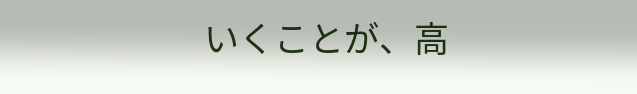いくことが、高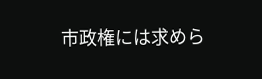市政権には求めら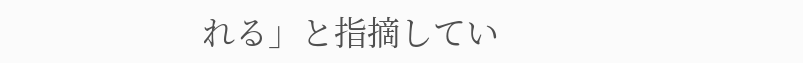れる」と指摘してい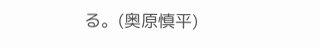る。(奥原慎平)